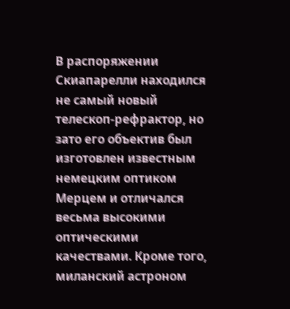В распоряжении Скиапарелли находился не самый новый телескоп-рефрактор, но зато его объектив был изготовлен известным немецким оптиком Мерцем и отличался весьма высокими оптическими качествами. Кроме того, миланский астроном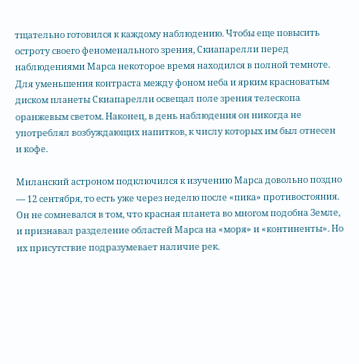тщательно готовился к каждому наблюдению. Чтобы еще повысить остроту своего феноменального зрения, Скиапарелли перед наблюдениями Марса некоторое время находился в полной темноте. Для уменьшения контраста между фоном неба и ярким красноватым диском планеты Скиапарелли освещал поле зрения телескопа оранжевым светом. Наконец, в день наблюдения он никогда не употреблял возбуждающих напитков, к числу которых им был отнесен и кофе.

Миланский астроном подключился к изучению Марса довольно поздно — 12 сентября, то есть уже через неделю после «пика» противостояния. Он не сомневался в том, что красная планета во многом подобна Земле, и признавал разделение областей Марса на «моря» и «континенты». Но их присутствие подразумевает наличие рек.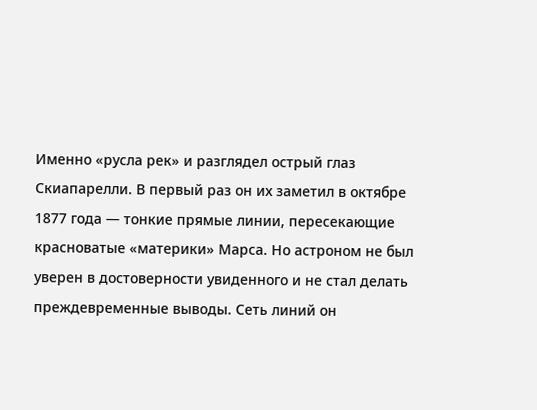Именно «русла рек» и разглядел острый глаз Скиапарелли. В первый раз он их заметил в октябре 1877 года — тонкие прямые линии, пересекающие красноватые «материки» Марса. Но астроном не был уверен в достоверности увиденного и не стал делать преждевременные выводы. Сеть линий он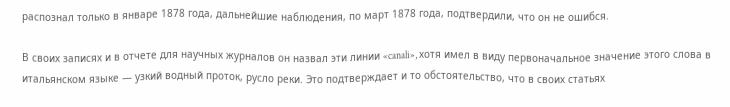распознал только в январе 1878 года, дальнейшие наблюдения, по март 1878 года, подтвердили, что он не ошибся.

В своих записях и в отчете для научных журналов он назвал эти линии «canali», хотя имел в виду первоначальное значение этого слова в итальянском языке — узкий водный проток, русло реки. Это подтверждает и то обстоятельство, что в своих статьях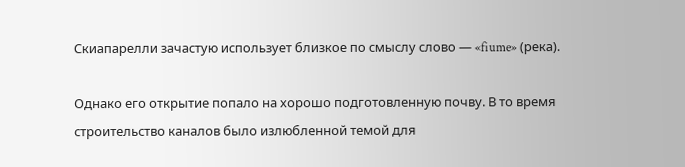Скиапарелли зачастую использует близкое по смыслу слово — «fiume» (река).

Однако его открытие попало на хорошо подготовленную почву. В то время строительство каналов было излюбленной темой для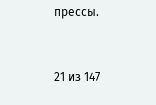прессы.



21 из 147